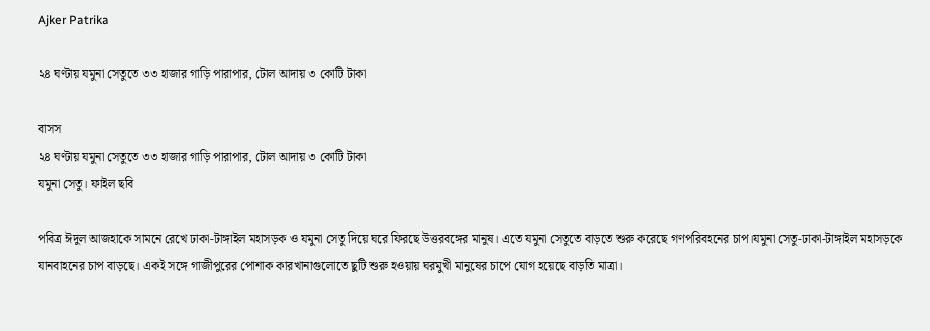Ajker Patrika

২৪ ঘণ্টায় যমুনা সেতুতে ৩৩ হাজার গাড়ি পারাপার, টোল আদায় ৩ কোটি টাকা

বাসস
২৪ ঘণ্টায় যমুনা সেতুতে ৩৩ হাজার গাড়ি পারাপার, টোল আদায় ৩ কোটি টাকা
যমুনা সেতু। ফাইল ছবি

পবিত্র ঈদুল আজহাকে সামনে রেখে ঢাকা-টাঙ্গাইল মহাসড়ক ও যমুনা সেতু দিয়ে ঘরে ফিরছে উত্তরবঙ্গের মানুষ। এতে যমুনা সেতুতে বাড়তে শুরু করেছে গণপরিবহনের চাপ।যমুনা সেতু-ঢাকা-টাঙ্গাইল মহাসড়কে যানবাহনের চাপ বাড়ছে। একই সঙ্গে গাজীপুরের পোশাক কারখানাগুলোতে ছুটি শুরু হওয়ায় ঘরমুখী মানুষের চাপে যোগ হয়েছে বাড়তি মাত্রা।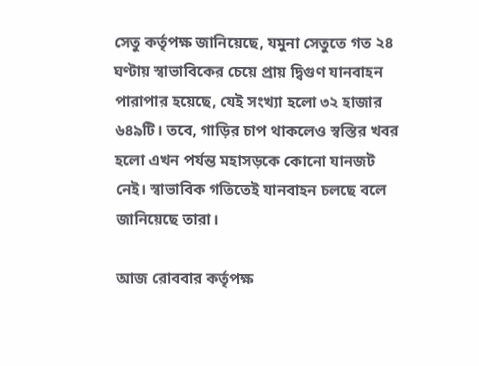সেতু কর্তৃপক্ষ জানিয়েছে, যমুনা সেতুতে গত ২৪ ঘণ্টায় স্বাভাবিকের চেয়ে প্রায় দ্বিগুণ যানবাহন পারাপার হয়েছে, যেই সংখ্যা হলো ৩২ হাজার ৬৪৯টি। তবে, গাড়ির চাপ থাকলেও স্বস্তির খবর হলো এখন পর্যন্ত মহাসড়কে কোনো যানজট নেই। স্বাভাবিক গতিতেই যানবাহন চলছে বলে জানিয়েছে তারা।

আজ রোববার কর্তৃপক্ষ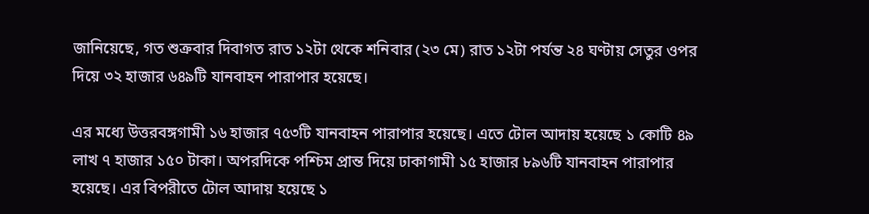জানিয়েছে, গত শুক্রবার দিবাগত রাত ১২টা থেকে শনিবার (২৩ মে) রাত ১২টা পর্যন্ত ২৪ ঘণ্টায় সেতুর ওপর দিয়ে ৩২ হাজার ৬৪৯টি যানবাহন পারাপার হয়েছে।

এর মধ্যে উত্তরবঙ্গগামী ১৬ হাজার ৭৫৩টি যানবাহন পারাপার হয়েছে। এতে টোল আদায় হয়েছে ১ কোটি ৪৯ লাখ ৭ হাজার ১৫০ টাকা। অপরদিকে পশ্চিম প্রান্ত দিয়ে ঢাকাগামী ১৫ হাজার ৮৯৬টি যানবাহন পারাপার হয়েছে। এর বিপরীতে টোল আদায় হয়েছে ১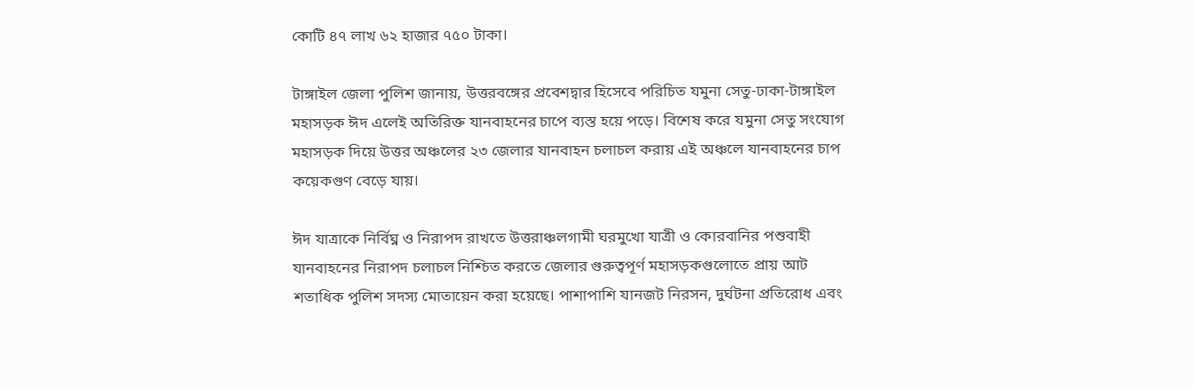কোটি ৪৭ লাখ ৬২ হাজার ৭৫০ টাকা।

টাঙ্গাইল জেলা পুলিশ জানায়, উত্তরবঙ্গের প্রবেশদ্বার হিসেবে পরিচিত যমুনা সেতু-ঢাকা-টাঙ্গাইল মহাসড়ক ঈদ এলেই অতিরিক্ত যানবাহনের চাপে ব্যস্ত হয়ে পড়ে। বিশেষ করে যমুনা সেতু সংযোগ মহাসড়ক দিয়ে উত্তর অঞ্চলের ২৩ জেলার যানবাহন চলাচল করায় এই অঞ্চলে যানবাহনের চাপ কয়েকগুণ বেড়ে যায়।

ঈদ যাত্রাকে নির্বিঘ্ন ও নিরাপদ রাখতে উত্তরাঞ্চলগামী ঘরমুখো যাত্রী ও কোরবানির পশুবাহী যানবাহনের নিরাপদ চলাচল নিশ্চিত করতে জেলার গুরুত্বপূর্ণ মহাসড়কগুলোতে প্রায় আট শতাধিক পুলিশ সদস্য মোতায়েন করা হয়েছে। পাশাপাশি যানজট নিরসন, দুর্ঘটনা প্রতিরোধ এবং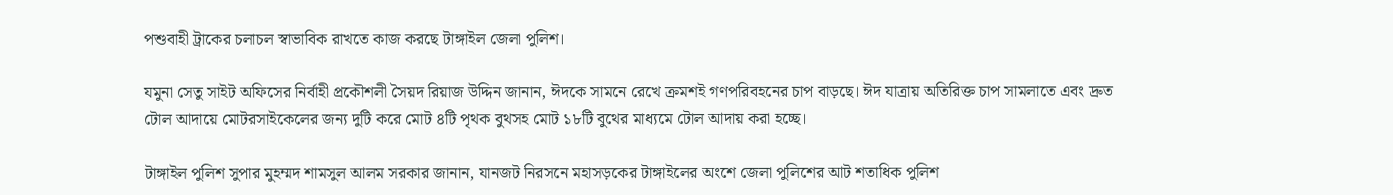পশুবাহী ট্রাকের চলাচল স্বাভাবিক রাখতে কাজ করছে টাঙ্গাইল জেলা পুলিশ।

যমুনা সেতু সাইট অফিসের নির্বাহী প্রকৌশলী সৈয়দ রিয়াজ উদ্দিন জানান, ঈদকে সামনে রেখে ক্রমশই গণপরিবহনের চাপ বাড়ছে। ঈদ যাত্রায় অতিরিক্ত চাপ সামলাতে এবং দ্রুত টোল আদায়ে মোটরসাইকেলের জন্য দুটি করে মোট ৪টি পৃথক বুথসহ মোট ১৮টি বুথের মাধ্যমে টোল আদায় করা হচ্ছে।

টাঙ্গাইল পুলিশ সুপার মুহম্মদ শামসুল আলম সরকার জানান, যানজট নিরসনে মহাসড়কের টাঙ্গাইলের অংশে জেলা পুলিশের আট শতাধিক পুলিশ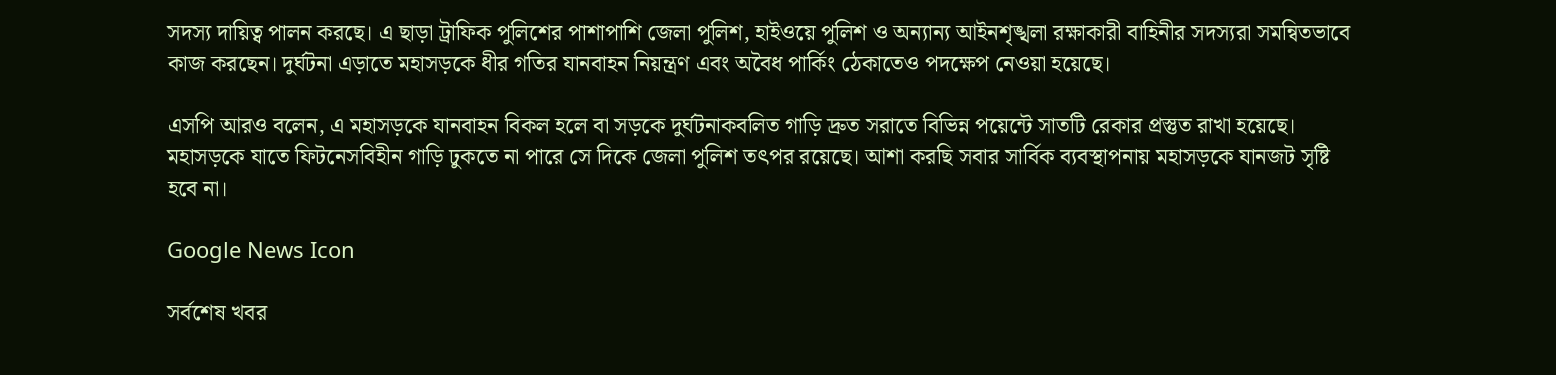সদস্য দায়িত্ব পালন করছে। এ ছাড়া ট্রাফিক পুলিশের পাশাপাশি জেলা পুলিশ, হাইওয়ে পুলিশ ও অন্যান্য আইনশৃঙ্খলা রক্ষাকারী বাহিনীর সদস্যরা সমন্বিতভাবে কাজ করছেন। দুর্ঘটনা এড়াতে মহাসড়কে ধীর গতির যানবাহন নিয়ন্ত্রণ এবং অবৈধ পার্কিং ঠেকাতেও পদক্ষেপ নেওয়া হয়েছে।

এসপি আরও বলেন, এ মহাসড়কে যানবাহন বিকল হলে বা সড়কে দুর্ঘটনাকবলিত গাড়ি দ্রুত সরাতে বিভিন্ন পয়েন্টে সাতটি রেকার প্রস্তুত রাখা হয়েছে। মহাসড়কে যাতে ফিটনেসবিহীন গাড়ি ঢুকতে না পারে সে দিকে জেলা পুলিশ তৎপর রয়েছে। আশা করছি সবার সার্বিক ব্যবস্থাপনায় মহাসড়কে যানজট সৃষ্টি হবে না।

Google News Icon

সর্বশেষ খবর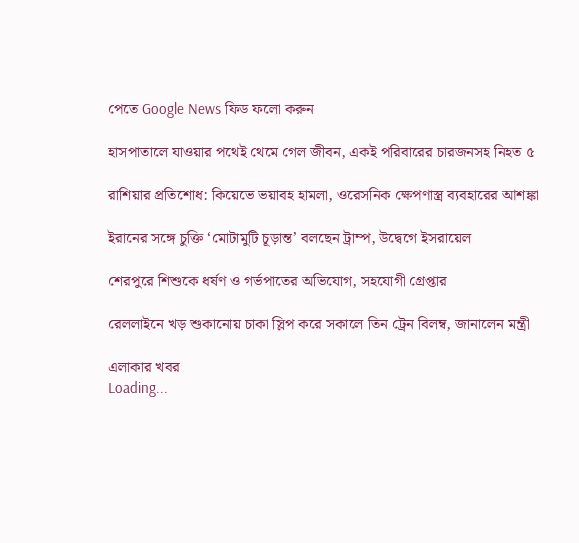পেতে Google News ফিড ফলো করুন

হাসপাতালে যাওয়ার পথেই থেমে গেল জীবন, একই পরিবারের চারজনসহ নিহত ৫

রাশিয়ার প্রতিশোধ: কিয়েভে ভয়াবহ হামলা, ওরেসনিক ক্ষেপণাস্ত্র ব্যবহারের আশঙ্কা

ইরানের সঙ্গে চুক্তি ‘মোটামুটি চূড়ান্ত’ বলছেন ট্রাম্প, উদ্বেগে ইসরায়েল

শেরপুরে শিশুকে ধর্ষণ ও গর্ভপাতের অভিযোগ, সহযোগী গ্রেপ্তার

রেললাইনে খড় শুকানোয় চাকা স্লিপ করে সকালে তিন ট্রেন বিলম্ব, জানালেন মন্ত্রী

এলাকার খবর
Loading...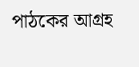পাঠকের আগ্রহ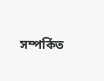সম্পর্কিত